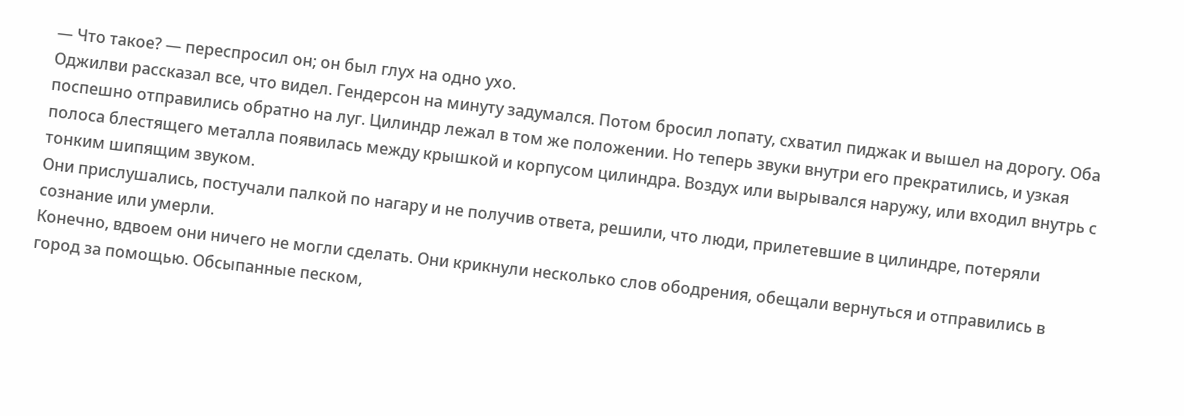— Что такое? — переспросил он; он был глух на одно ухо.
Оджилви рассказал все, что видел. Гендерсон на минуту задумался. Потом бросил лопату, схватил пиджак и вышел на дорогу. Оба поспешно отправились обратно на луг. Цилиндр лежал в том же положении. Но теперь звуки внутри его прекратились, и узкая полоса блестящего металла появилась между крышкой и корпусом цилиндра. Воздух или вырывался наружу, или входил внутрь с тонким шипящим звуком.
Они прислушались, постучали палкой по нагару и не получив ответа, решили, что люди, прилетевшие в цилиндре, потеряли сознание или умерли.
Конечно, вдвоем они ничего не могли сделать. Они крикнули несколько слов ободрения, обещали вернуться и отправились в город за помощью. Обсыпанные песком,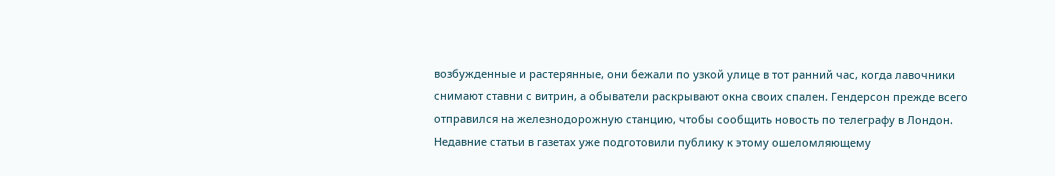возбужденные и растерянные, они бежали по узкой улице в тот ранний час, когда лавочники снимают ставни с витрин, а обыватели раскрывают окна своих спален. Гендерсон прежде всего отправился на железнодорожную станцию, чтобы сообщить новость по телеграфу в Лондон.
Недавние статьи в газетах уже подготовили публику к этому ошеломляющему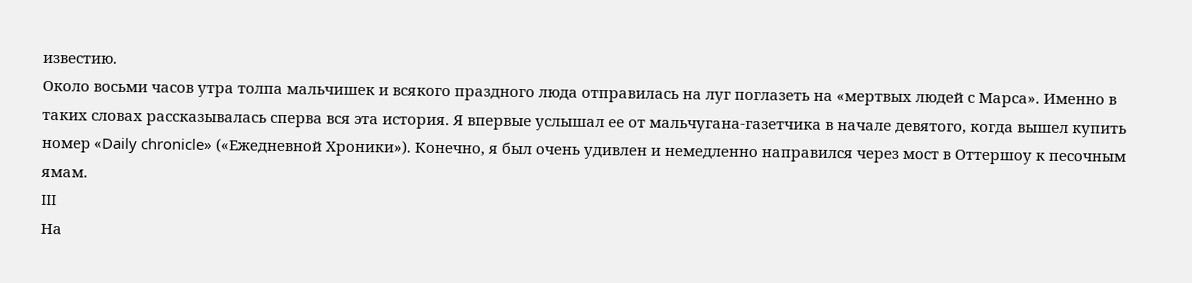известию.
Около восьми часов утра толпа мальчишек и всякого праздного люда отправилась на луг поглазеть на «мертвых людей с Марса». Именно в таких словах рассказывалась сперва вся эта история. Я впервые услышал ее от мальчугана-газетчика в начале девятого, когда вышел купить номep «Daily chronicle» («Ежедневной Хроники»). Конечно, я был очень удивлен и немедленно направился через мост в Оттершоу к песочным ямам.
III
На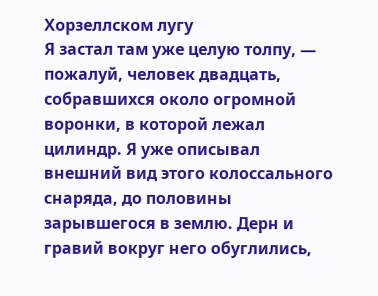Хорзеллском лугу
Я застал там уже целую толпу, — пожалуй, человек двадцать, собравшихся около огромной воронки, в которой лежал цилиндр. Я уже описывал внешний вид этого колоссального снаряда, до половины зарывшегося в землю. Дерн и гравий вокруг него обуглились,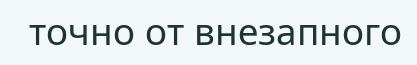точно от внезапного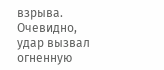взрыва. Очевидно, удар вызвал огненную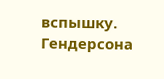вспышку. Гендерсона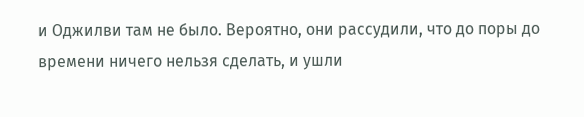и Оджилви там не было. Вероятно, они рассудили, что до поры до времени ничего нельзя сделать, и ушли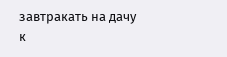завтракать на дачу к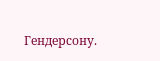Гендерсону.